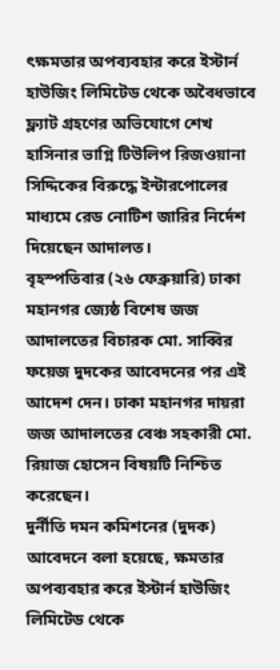ৎক্ষমতার অপব্যবহার করে ইস্টার্ন হাউজিং লিমিটেড থেকে অবৈধভাবে ফ্ল্যাট গ্রহণের অভিযোগে শেখ হাসিনার ভাগ্নি টিউলিপ রিজওয়ানা সিদ্দিকের বিরুদ্ধে ইন্টারপোলের মাধ্যমে রেড নোটিশ জারির নির্দেশ দিয়েছেন আদালত।
বৃহস্পতিবার (২৬ ফেব্রুয়ারি) ঢাকা মহানগর জ্যেষ্ঠ বিশেষ জজ আদালতের বিচারক মো. সাব্বির ফয়েজ দুদকের আবেদনের পর এই আদেশ দেন। ঢাকা মহানগর দায়রা জজ আদালতের বেঞ্চ সহকারী মো. রিয়াজ হোসেন বিষয়টি নিশ্চিত করেছেন।
দুর্নীতি দমন কমিশনের (দুদক) আবেদনে বলা হয়েছে, ক্ষমতার অপব্যবহার করে ইস্টার্ন হাউজিং লিমিটেড থেকে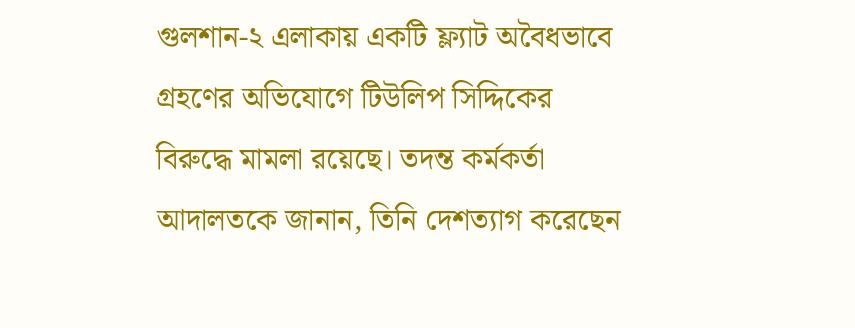গুলশান-২ এলাকায় একটি ফ্ল্যাট অবৈধভাবে গ্রহণের অভিযোগে টিউলিপ সিদ্দিকের বিরুদ্ধে মামলা রয়েছে। তদন্ত কর্মকর্তা আদালতকে জানান, তিনি দেশত্যাগ করেছেন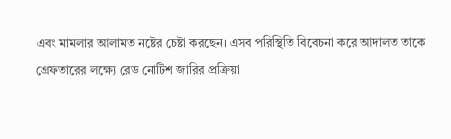এবং মামলার আলামত নষ্টের চেষ্টা করছেন। এসব পরিস্থিতি বিবেচনা করে আদালত তাকে গ্রেফতারের লক্ষ্যে রেড নোটিশ জারির প্রক্রিয়া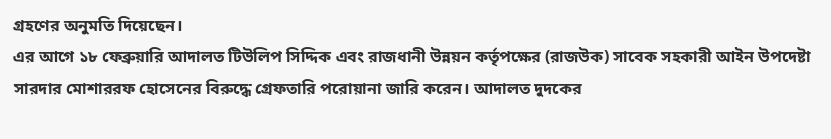গ্রহণের অনুমতি দিয়েছেন।
এর আগে ১৮ ফেব্রুয়ারি আদালত টিউলিপ সিদ্দিক এবং রাজধানী উন্নয়ন কর্তৃপক্ষের (রাজউক) সাবেক সহকারী আইন উপদেষ্টা সারদার মোশাররফ হোসেনের বিরুদ্ধে গ্রেফতারি পরোয়ানা জারি করেন। আদালত দুদকের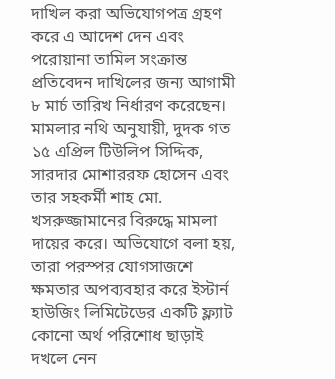দাখিল করা অভিযোগপত্র গ্রহণ করে এ আদেশ দেন এবং পরোয়ানা তামিল সংক্রান্ত প্রতিবেদন দাখিলের জন্য আগামী ৮ মার্চ তারিখ নির্ধারণ করেছেন।
মামলার নথি অনুযায়ী, দুদক গত ১৫ এপ্রিল টিউলিপ সিদ্দিক, সারদার মোশাররফ হোসেন এবং তার সহকর্মী শাহ মো. খসরুজ্জামানের বিরুদ্ধে মামলা দায়ের করে। অভিযোগে বলা হয়, তারা পরস্পর যোগসাজশে ক্ষমতার অপব্যবহার করে ইস্টার্ন হাউজিং লিমিটেডের একটি ফ্ল্যাট কোনো অর্থ পরিশোধ ছাড়াই দখলে নেন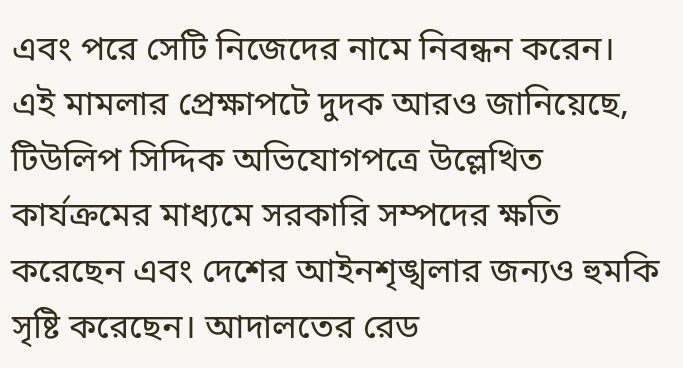এবং পরে সেটি নিজেদের নামে নিবন্ধন করেন।
এই মামলার প্রেক্ষাপটে দুদক আরও জানিয়েছে, টিউলিপ সিদ্দিক অভিযোগপত্রে উল্লেখিত কার্যক্রমের মাধ্যমে সরকারি সম্পদের ক্ষতি করেছেন এবং দেশের আইনশৃঙ্খলার জন্যও হুমকি সৃষ্টি করেছেন। আদালতের রেড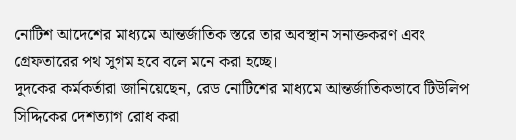নোটিশ আদেশের মাধ্যমে আন্তর্জাতিক স্তরে তার অবস্থান সনাক্তকরণ এবং গ্রেফতারের পথ সুগম হবে বলে মনে করা হচ্ছে।
দুদকের কর্মকর্তারা জানিয়েছেন, রেড নোটিশের মাধ্যমে আন্তর্জাতিকভাবে টিউলিপ সিদ্দিকের দেশত্যাগ রোধ করা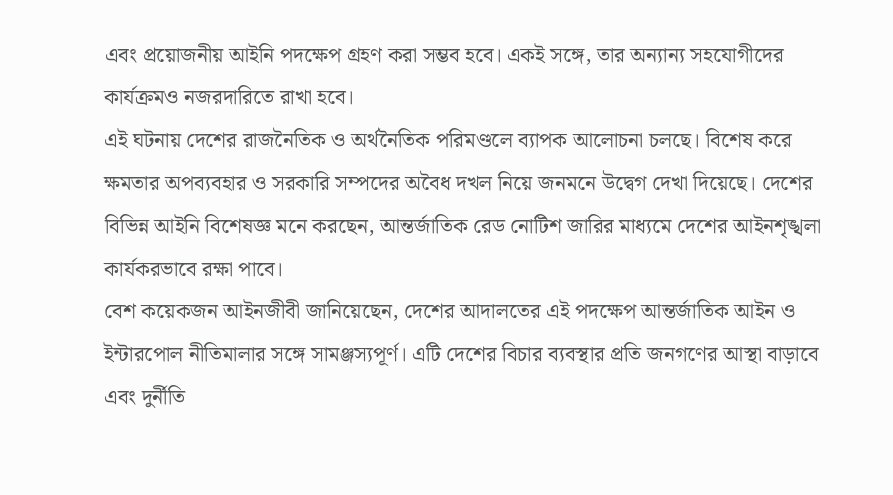এবং প্রয়োজনীয় আইনি পদক্ষেপ গ্রহণ করা সম্ভব হবে। একই সঙ্গে, তার অন্যান্য সহযোগীদের কার্যক্রমও নজরদারিতে রাখা হবে।
এই ঘটনায় দেশের রাজনৈতিক ও অর্থনৈতিক পরিমণ্ডলে ব্যাপক আলোচনা চলছে। বিশেষ করে ক্ষমতার অপব্যবহার ও সরকারি সম্পদের অবৈধ দখল নিয়ে জনমনে উদ্বেগ দেখা দিয়েছে। দেশের বিভিন্ন আইনি বিশেষজ্ঞ মনে করছেন, আন্তর্জাতিক রেড নোটিশ জারির মাধ্যমে দেশের আইনশৃঙ্খলা কার্যকরভাবে রক্ষা পাবে।
বেশ কয়েকজন আইনজীবী জানিয়েছেন, দেশের আদালতের এই পদক্ষেপ আন্তর্জাতিক আইন ও ইন্টারপোল নীতিমালার সঙ্গে সামঞ্জস্যপূর্ণ। এটি দেশের বিচার ব্যবস্থার প্রতি জনগণের আস্থা বাড়াবে এবং দুর্নীতি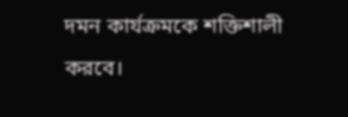দমন কার্যক্রমকে শক্তিশালী করবে।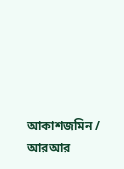আকাশজমিন / আরআর